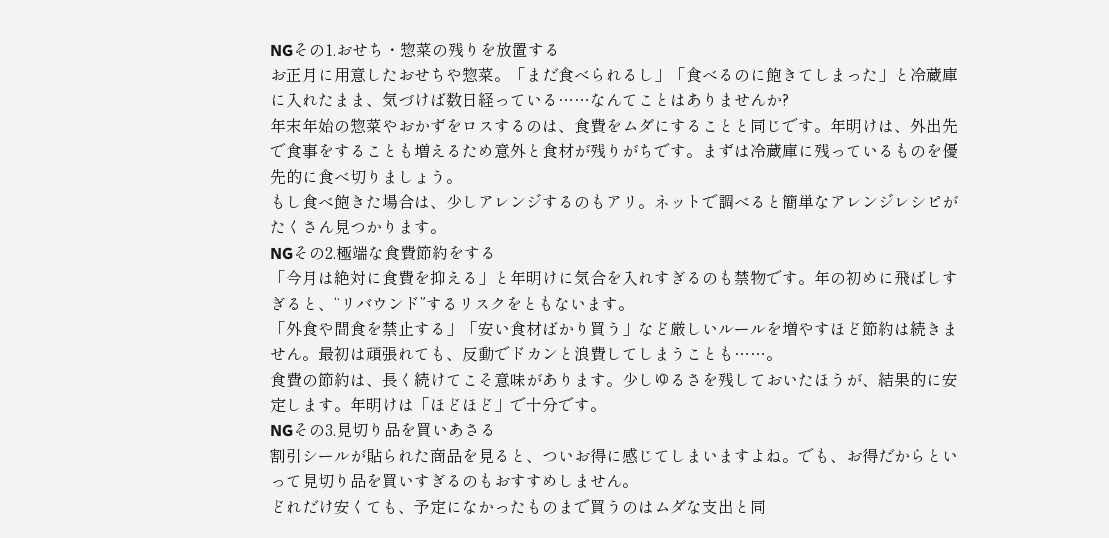NGその1.おせち・惣菜の残りを放置する
お正月に用意したおせちや惣菜。「まだ食べられるし」「食べるのに飽きてしまった」と冷蔵庫に入れたまま、気づけば数日経っている……なんてことはありませんか?
年末年始の惣菜やおかずをロスするのは、食費をムダにすることと同じです。年明けは、外出先で食事をすることも増えるため意外と食材が残りがちです。まずは冷蔵庫に残っているものを優先的に食べ切りましょう。
もし食べ飽きた場合は、少しアレンジするのもアリ。ネットで調べると簡単なアレンジレシピがたくさん見つかります。
NGその2.極端な食費節約をする
「今月は絶対に食費を抑える」と年明けに気合を入れすぎるのも禁物です。年の初めに飛ばしすぎると、“リバウンド”するリスクをともないます。
「外食や間食を禁止する」「安い食材ばかり買う」など厳しいルールを増やすほど節約は続きません。最初は頑張れても、反動でドカンと浪費してしまうことも……。
食費の節約は、長く続けてこそ意味があります。少しゆるさを残しておいたほうが、結果的に安定します。年明けは「ほどほど」で十分です。
NGその3.見切り品を買いあさる
割引シールが貼られた商品を見ると、ついお得に感じてしまいますよね。でも、お得だからといって見切り品を買いすぎるのもおすすめしません。
どれだけ安くても、予定になかったものまで買うのはムダな支出と同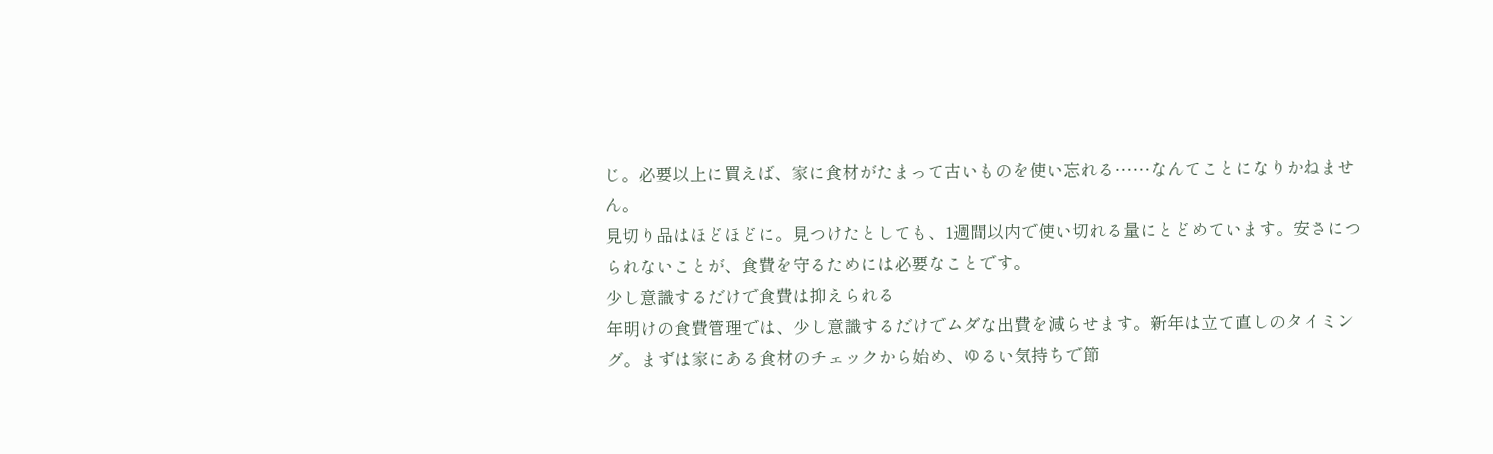じ。必要以上に買えば、家に食材がたまって古いものを使い忘れる……なんてことになりかねません。
見切り品はほどほどに。見つけたとしても、1週間以内で使い切れる量にとどめています。安さにつられないことが、食費を守るためには必要なことです。
少し意識するだけで食費は抑えられる
年明けの食費管理では、少し意識するだけでムダな出費を減らせます。新年は立て直しのタイミング。まずは家にある食材のチェックから始め、ゆるい気持ちで節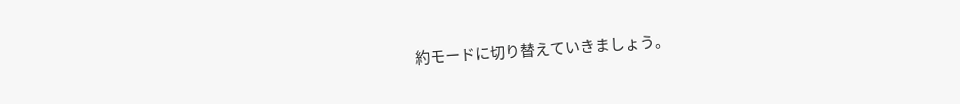約モードに切り替えていきましょう。